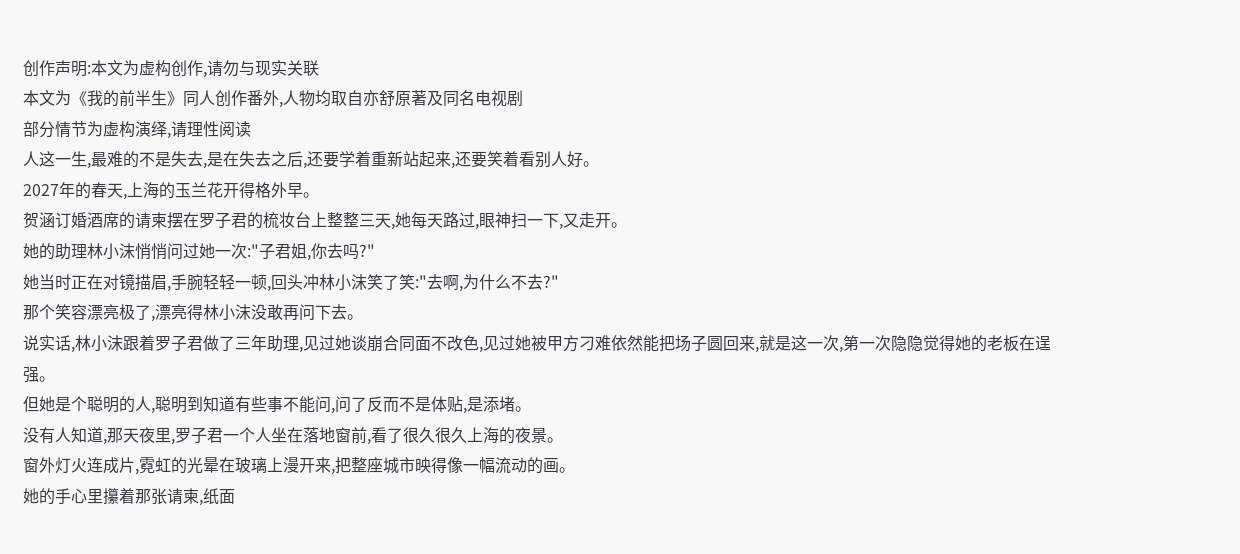创作声明:本文为虚构创作,请勿与现实关联
本文为《我的前半生》同人创作番外,人物均取自亦舒原著及同名电视剧
部分情节为虚构演绎,请理性阅读
人这一生,最难的不是失去,是在失去之后,还要学着重新站起来,还要笑着看别人好。
2027年的春天,上海的玉兰花开得格外早。
贺涵订婚酒席的请柬摆在罗子君的梳妆台上整整三天,她每天路过,眼神扫一下,又走开。
她的助理林小沫悄悄问过她一次:"子君姐,你去吗?"
她当时正在对镜描眉,手腕轻轻一顿,回头冲林小沫笑了笑:"去啊,为什么不去?"
那个笑容漂亮极了,漂亮得林小沫没敢再问下去。
说实话,林小沫跟着罗子君做了三年助理,见过她谈崩合同面不改色,见过她被甲方刁难依然能把场子圆回来,就是这一次,第一次隐隐觉得她的老板在逞强。
但她是个聪明的人,聪明到知道有些事不能问,问了反而不是体贴,是添堵。
没有人知道,那天夜里,罗子君一个人坐在落地窗前,看了很久很久上海的夜景。
窗外灯火连成片,霓虹的光晕在玻璃上漫开来,把整座城市映得像一幅流动的画。
她的手心里攥着那张请柬,纸面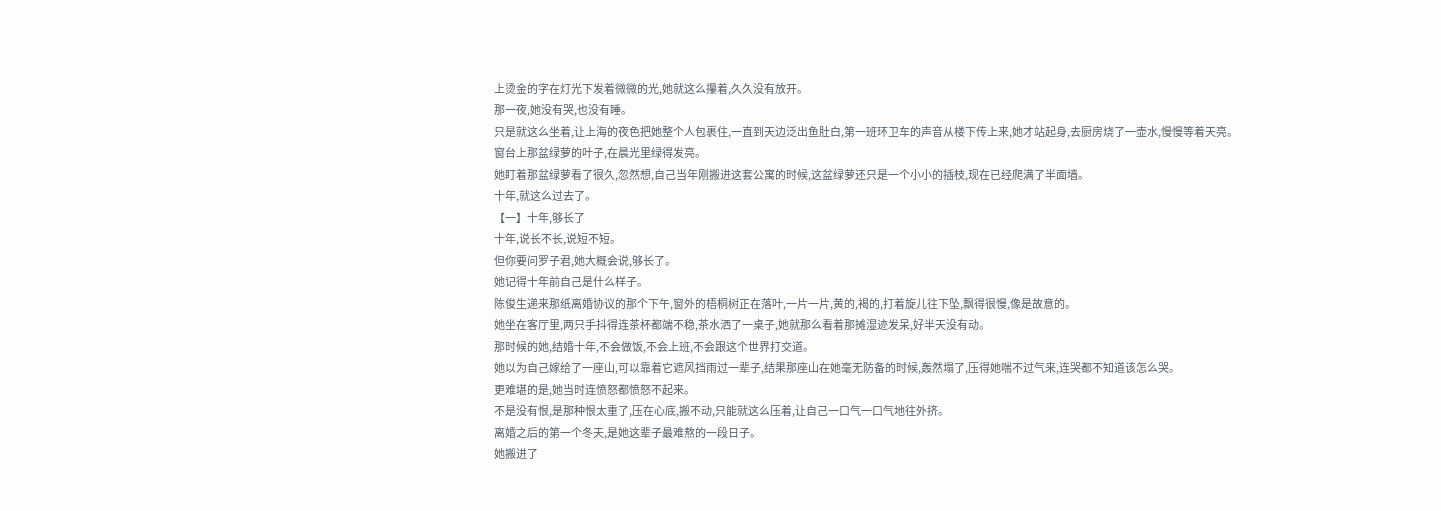上烫金的字在灯光下发着微微的光,她就这么攥着,久久没有放开。
那一夜,她没有哭,也没有睡。
只是就这么坐着,让上海的夜色把她整个人包裹住,一直到天边泛出鱼肚白,第一班环卫车的声音从楼下传上来,她才站起身,去厨房烧了一壶水,慢慢等着天亮。
窗台上那盆绿萝的叶子,在晨光里绿得发亮。
她盯着那盆绿萝看了很久,忽然想,自己当年刚搬进这套公寓的时候,这盆绿萝还只是一个小小的插枝,现在已经爬满了半面墙。
十年,就这么过去了。
【一】十年,够长了
十年,说长不长,说短不短。
但你要问罗子君,她大概会说,够长了。
她记得十年前自己是什么样子。
陈俊生递来那纸离婚协议的那个下午,窗外的梧桐树正在落叶,一片一片,黄的,褐的,打着旋儿往下坠,飘得很慢,像是故意的。
她坐在客厅里,两只手抖得连茶杯都端不稳,茶水洒了一桌子,她就那么看着那摊湿迹发呆,好半天没有动。
那时候的她,结婚十年,不会做饭,不会上班,不会跟这个世界打交道。
她以为自己嫁给了一座山,可以靠着它遮风挡雨过一辈子,结果那座山在她毫无防备的时候,轰然塌了,压得她喘不过气来,连哭都不知道该怎么哭。
更难堪的是,她当时连愤怒都愤怒不起来。
不是没有恨,是那种恨太重了,压在心底,搬不动,只能就这么压着,让自己一口气一口气地往外挤。
离婚之后的第一个冬天,是她这辈子最难熬的一段日子。
她搬进了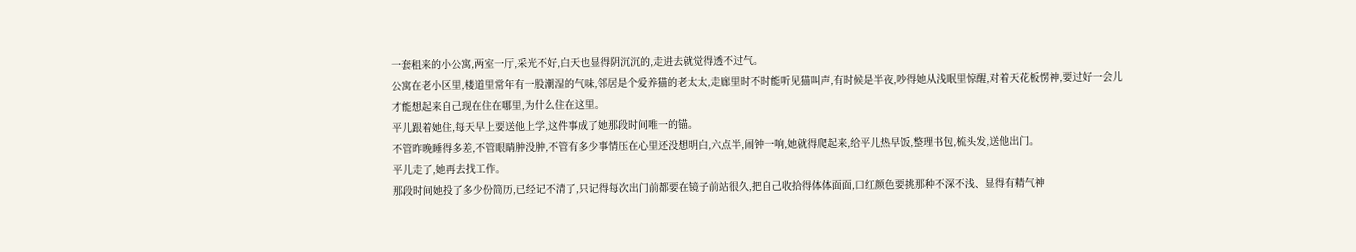一套租来的小公寓,两室一厅,采光不好,白天也显得阴沉沉的,走进去就觉得透不过气。
公寓在老小区里,楼道里常年有一股潮湿的气味,邻居是个爱养猫的老太太,走廊里时不时能听见猫叫声,有时候是半夜,吵得她从浅眠里惊醒,对着天花板愣神,要过好一会儿才能想起来自己现在住在哪里,为什么住在这里。
平儿跟着她住,每天早上要送他上学,这件事成了她那段时间唯一的锚。
不管昨晚睡得多差,不管眼睛肿没肿,不管有多少事情压在心里还没想明白,六点半,闹钟一响,她就得爬起来,给平儿热早饭,整理书包,梳头发,送他出门。
平儿走了,她再去找工作。
那段时间她投了多少份简历,已经记不清了,只记得每次出门前都要在镜子前站很久,把自己收拾得体体面面,口红颜色要挑那种不深不浅、显得有精气神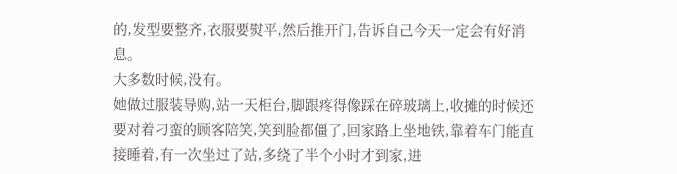的,发型要整齐,衣服要熨平,然后推开门,告诉自己今天一定会有好消息。
大多数时候,没有。
她做过服装导购,站一天柜台,脚跟疼得像踩在碎玻璃上,收摊的时候还要对着刁蛮的顾客陪笑,笑到脸都僵了,回家路上坐地铁,靠着车门能直接睡着,有一次坐过了站,多绕了半个小时才到家,进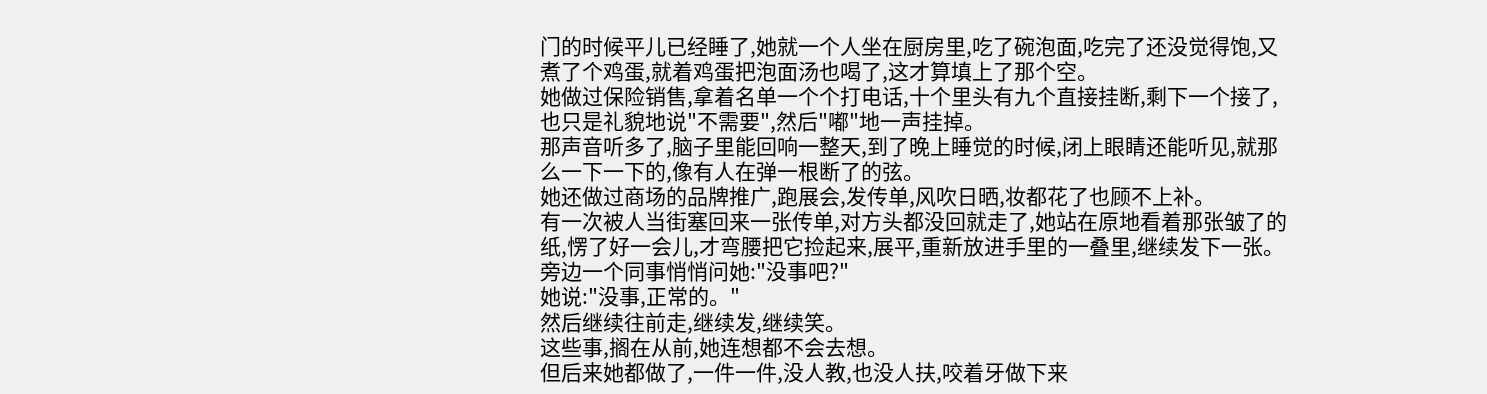门的时候平儿已经睡了,她就一个人坐在厨房里,吃了碗泡面,吃完了还没觉得饱,又煮了个鸡蛋,就着鸡蛋把泡面汤也喝了,这才算填上了那个空。
她做过保险销售,拿着名单一个个打电话,十个里头有九个直接挂断,剩下一个接了,也只是礼貌地说"不需要",然后"嘟"地一声挂掉。
那声音听多了,脑子里能回响一整天,到了晚上睡觉的时候,闭上眼睛还能听见,就那么一下一下的,像有人在弹一根断了的弦。
她还做过商场的品牌推广,跑展会,发传单,风吹日晒,妆都花了也顾不上补。
有一次被人当街塞回来一张传单,对方头都没回就走了,她站在原地看着那张皱了的纸,愣了好一会儿,才弯腰把它捡起来,展平,重新放进手里的一叠里,继续发下一张。
旁边一个同事悄悄问她:"没事吧?"
她说:"没事,正常的。"
然后继续往前走,继续发,继续笑。
这些事,搁在从前,她连想都不会去想。
但后来她都做了,一件一件,没人教,也没人扶,咬着牙做下来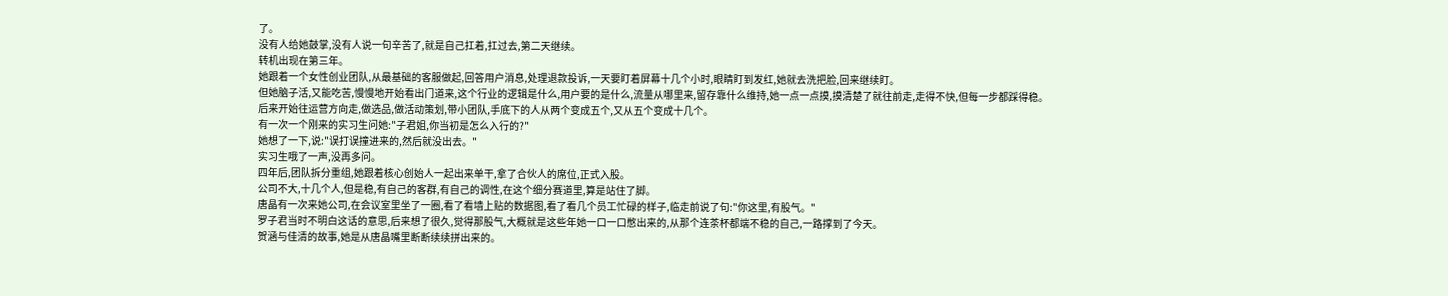了。
没有人给她鼓掌,没有人说一句辛苦了,就是自己扛着,扛过去,第二天继续。
转机出现在第三年。
她跟着一个女性创业团队,从最基础的客服做起,回答用户消息,处理退款投诉,一天要盯着屏幕十几个小时,眼睛盯到发红,她就去洗把脸,回来继续盯。
但她脑子活,又能吃苦,慢慢地开始看出门道来,这个行业的逻辑是什么,用户要的是什么,流量从哪里来,留存靠什么维持,她一点一点摸,摸清楚了就往前走,走得不快,但每一步都踩得稳。
后来开始往运营方向走,做选品,做活动策划,带小团队,手底下的人从两个变成五个,又从五个变成十几个。
有一次一个刚来的实习生问她:"子君姐,你当初是怎么入行的?"
她想了一下,说:"误打误撞进来的,然后就没出去。"
实习生哦了一声,没再多问。
四年后,团队拆分重组,她跟着核心创始人一起出来单干,拿了合伙人的席位,正式入股。
公司不大,十几个人,但是稳,有自己的客群,有自己的调性,在这个细分赛道里,算是站住了脚。
唐晶有一次来她公司,在会议室里坐了一圈,看了看墙上贴的数据图,看了看几个员工忙碌的样子,临走前说了句:"你这里,有股气。"
罗子君当时不明白这话的意思,后来想了很久,觉得那股气,大概就是这些年她一口一口憋出来的,从那个连茶杯都端不稳的自己,一路撑到了今天。
贺涵与佳清的故事,她是从唐晶嘴里断断续续拼出来的。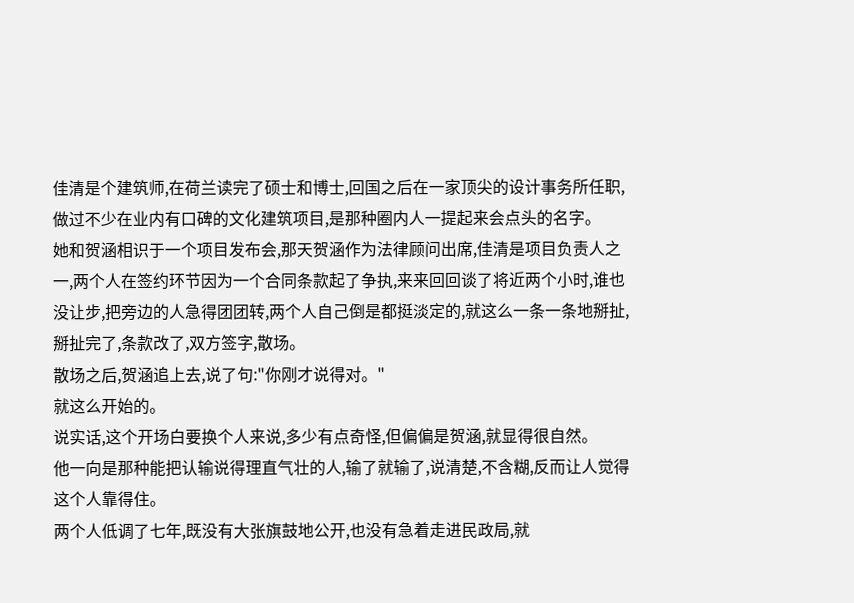佳清是个建筑师,在荷兰读完了硕士和博士,回国之后在一家顶尖的设计事务所任职,做过不少在业内有口碑的文化建筑项目,是那种圈内人一提起来会点头的名字。
她和贺涵相识于一个项目发布会,那天贺涵作为法律顾问出席,佳清是项目负责人之一,两个人在签约环节因为一个合同条款起了争执,来来回回谈了将近两个小时,谁也没让步,把旁边的人急得团团转,两个人自己倒是都挺淡定的,就这么一条一条地掰扯,掰扯完了,条款改了,双方签字,散场。
散场之后,贺涵追上去,说了句:"你刚才说得对。"
就这么开始的。
说实话,这个开场白要换个人来说,多少有点奇怪,但偏偏是贺涵,就显得很自然。
他一向是那种能把认输说得理直气壮的人,输了就输了,说清楚,不含糊,反而让人觉得这个人靠得住。
两个人低调了七年,既没有大张旗鼓地公开,也没有急着走进民政局,就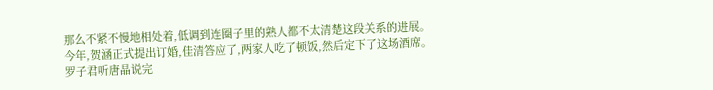那么不紧不慢地相处着,低调到连圈子里的熟人都不太清楚这段关系的进展。
今年,贺涵正式提出订婚,佳清答应了,两家人吃了顿饭,然后定下了这场酒席。
罗子君听唐晶说完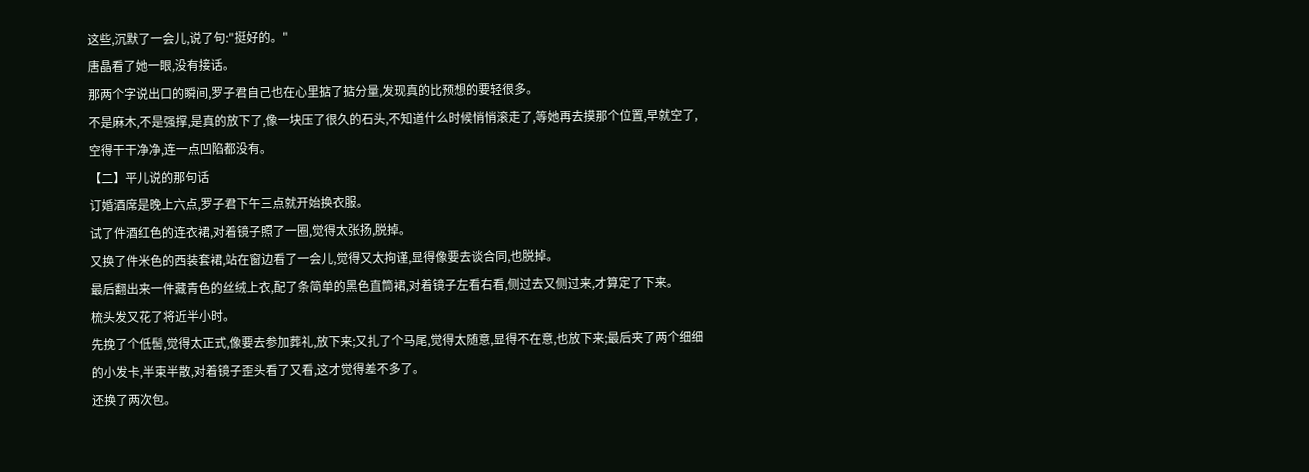这些,沉默了一会儿,说了句:"挺好的。"
唐晶看了她一眼,没有接话。
那两个字说出口的瞬间,罗子君自己也在心里掂了掂分量,发现真的比预想的要轻很多。
不是麻木,不是强撑,是真的放下了,像一块压了很久的石头,不知道什么时候悄悄滚走了,等她再去摸那个位置,早就空了,空得干干净净,连一点凹陷都没有。
【二】平儿说的那句话
订婚酒席是晚上六点,罗子君下午三点就开始换衣服。
试了件酒红色的连衣裙,对着镜子照了一圈,觉得太张扬,脱掉。
又换了件米色的西装套裙,站在窗边看了一会儿,觉得又太拘谨,显得像要去谈合同,也脱掉。
最后翻出来一件藏青色的丝绒上衣,配了条简单的黑色直筒裙,对着镜子左看右看,侧过去又侧过来,才算定了下来。
梳头发又花了将近半小时。
先挽了个低髻,觉得太正式,像要去参加葬礼,放下来;又扎了个马尾,觉得太随意,显得不在意,也放下来;最后夹了两个细细的小发卡,半束半散,对着镜子歪头看了又看,这才觉得差不多了。
还换了两次包。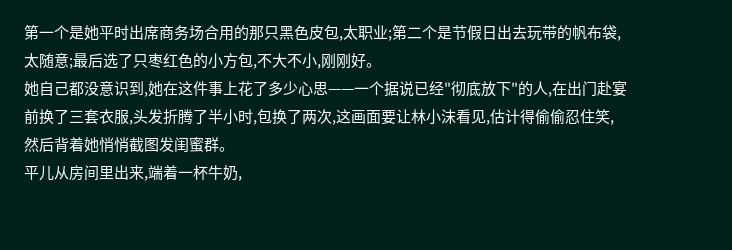第一个是她平时出席商务场合用的那只黑色皮包,太职业;第二个是节假日出去玩带的帆布袋,太随意;最后选了只枣红色的小方包,不大不小,刚刚好。
她自己都没意识到,她在这件事上花了多少心思——一个据说已经"彻底放下"的人,在出门赴宴前换了三套衣服,头发折腾了半小时,包换了两次,这画面要让林小沫看见,估计得偷偷忍住笑,然后背着她悄悄截图发闺蜜群。
平儿从房间里出来,端着一杯牛奶,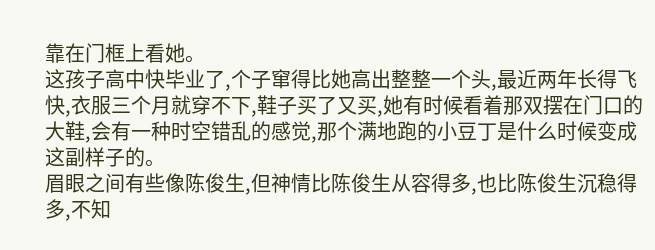靠在门框上看她。
这孩子高中快毕业了,个子窜得比她高出整整一个头,最近两年长得飞快,衣服三个月就穿不下,鞋子买了又买,她有时候看着那双摆在门口的大鞋,会有一种时空错乱的感觉,那个满地跑的小豆丁是什么时候变成这副样子的。
眉眼之间有些像陈俊生,但神情比陈俊生从容得多,也比陈俊生沉稳得多,不知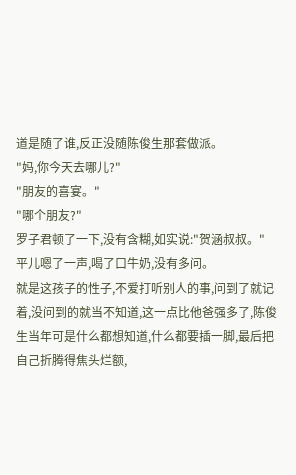道是随了谁,反正没随陈俊生那套做派。
"妈,你今天去哪儿?"
"朋友的喜宴。"
"哪个朋友?"
罗子君顿了一下,没有含糊,如实说:"贺涵叔叔。"
平儿嗯了一声,喝了口牛奶,没有多问。
就是这孩子的性子,不爱打听别人的事,问到了就记着,没问到的就当不知道,这一点比他爸强多了,陈俊生当年可是什么都想知道,什么都要插一脚,最后把自己折腾得焦头烂额,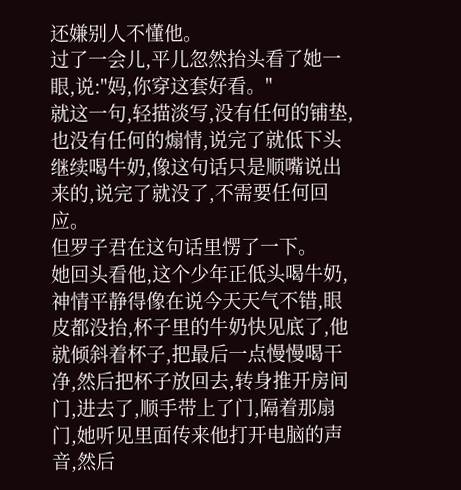还嫌别人不懂他。
过了一会儿,平儿忽然抬头看了她一眼,说:"妈,你穿这套好看。"
就这一句,轻描淡写,没有任何的铺垫,也没有任何的煽情,说完了就低下头继续喝牛奶,像这句话只是顺嘴说出来的,说完了就没了,不需要任何回应。
但罗子君在这句话里愣了一下。
她回头看他,这个少年正低头喝牛奶,神情平静得像在说今天天气不错,眼皮都没抬,杯子里的牛奶快见底了,他就倾斜着杯子,把最后一点慢慢喝干净,然后把杯子放回去,转身推开房间门,进去了,顺手带上了门,隔着那扇门,她听见里面传来他打开电脑的声音,然后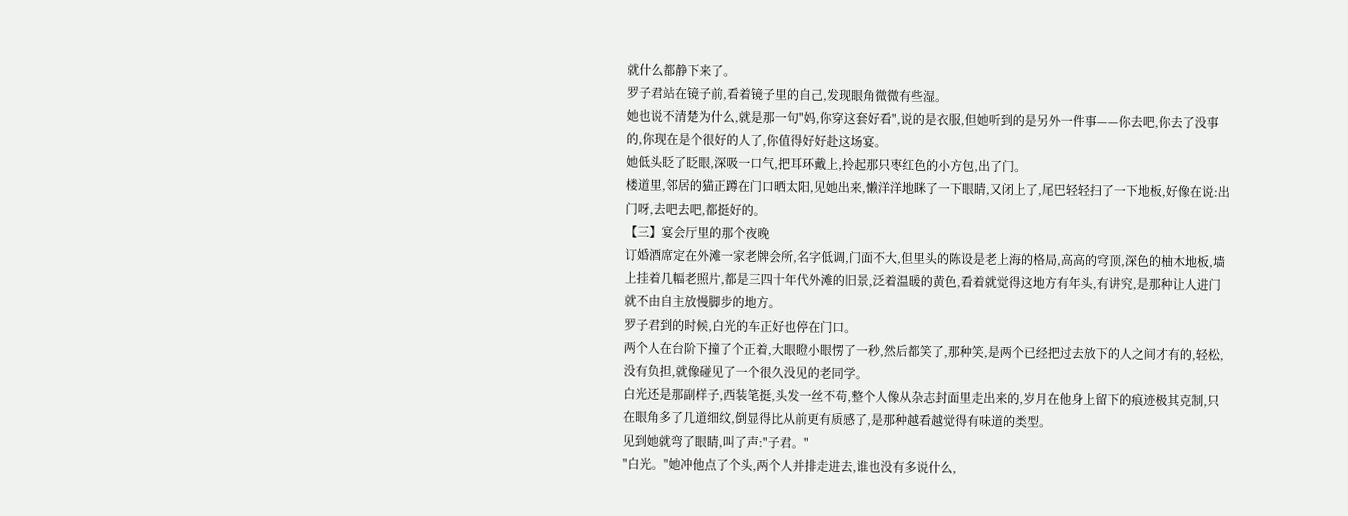就什么都静下来了。
罗子君站在镜子前,看着镜子里的自己,发现眼角微微有些湿。
她也说不清楚为什么,就是那一句"妈,你穿这套好看",说的是衣服,但她听到的是另外一件事——你去吧,你去了没事的,你现在是个很好的人了,你值得好好赴这场宴。
她低头眨了眨眼,深吸一口气,把耳环戴上,拎起那只枣红色的小方包,出了门。
楼道里,邻居的猫正蹲在门口晒太阳,见她出来,懒洋洋地眯了一下眼睛,又闭上了,尾巴轻轻扫了一下地板,好像在说:出门呀,去吧去吧,都挺好的。
【三】宴会厅里的那个夜晚
订婚酒席定在外滩一家老牌会所,名字低调,门面不大,但里头的陈设是老上海的格局,高高的穹顶,深色的柚木地板,墙上挂着几幅老照片,都是三四十年代外滩的旧景,泛着温暖的黄色,看着就觉得这地方有年头,有讲究,是那种让人进门就不由自主放慢脚步的地方。
罗子君到的时候,白光的车正好也停在门口。
两个人在台阶下撞了个正着,大眼瞪小眼愣了一秒,然后都笑了,那种笑,是两个已经把过去放下的人之间才有的,轻松,没有负担,就像碰见了一个很久没见的老同学。
白光还是那副样子,西装笔挺,头发一丝不苟,整个人像从杂志封面里走出来的,岁月在他身上留下的痕迹极其克制,只在眼角多了几道细纹,倒显得比从前更有质感了,是那种越看越觉得有味道的类型。
见到她就弯了眼睛,叫了声:"子君。"
"白光。"她冲他点了个头,两个人并排走进去,谁也没有多说什么,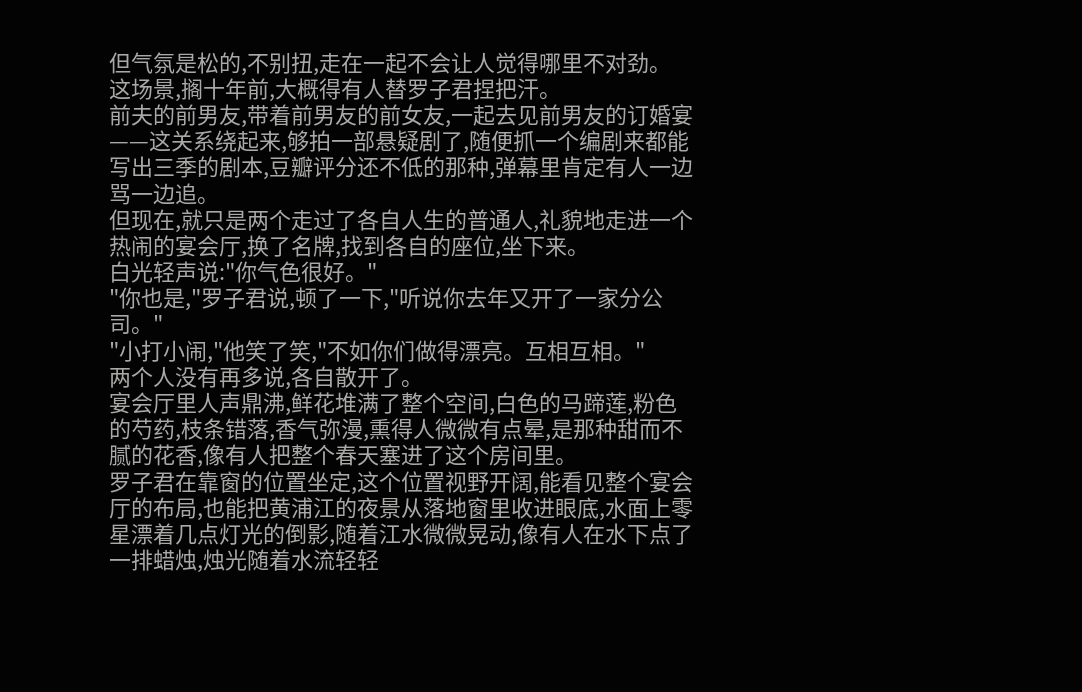但气氛是松的,不别扭,走在一起不会让人觉得哪里不对劲。
这场景,搁十年前,大概得有人替罗子君捏把汗。
前夫的前男友,带着前男友的前女友,一起去见前男友的订婚宴——这关系绕起来,够拍一部悬疑剧了,随便抓一个编剧来都能写出三季的剧本,豆瓣评分还不低的那种,弹幕里肯定有人一边骂一边追。
但现在,就只是两个走过了各自人生的普通人,礼貌地走进一个热闹的宴会厅,换了名牌,找到各自的座位,坐下来。
白光轻声说:"你气色很好。"
"你也是,"罗子君说,顿了一下,"听说你去年又开了一家分公司。"
"小打小闹,"他笑了笑,"不如你们做得漂亮。互相互相。"
两个人没有再多说,各自散开了。
宴会厅里人声鼎沸,鲜花堆满了整个空间,白色的马蹄莲,粉色的芍药,枝条错落,香气弥漫,熏得人微微有点晕,是那种甜而不腻的花香,像有人把整个春天塞进了这个房间里。
罗子君在靠窗的位置坐定,这个位置视野开阔,能看见整个宴会厅的布局,也能把黄浦江的夜景从落地窗里收进眼底,水面上零星漂着几点灯光的倒影,随着江水微微晃动,像有人在水下点了一排蜡烛,烛光随着水流轻轻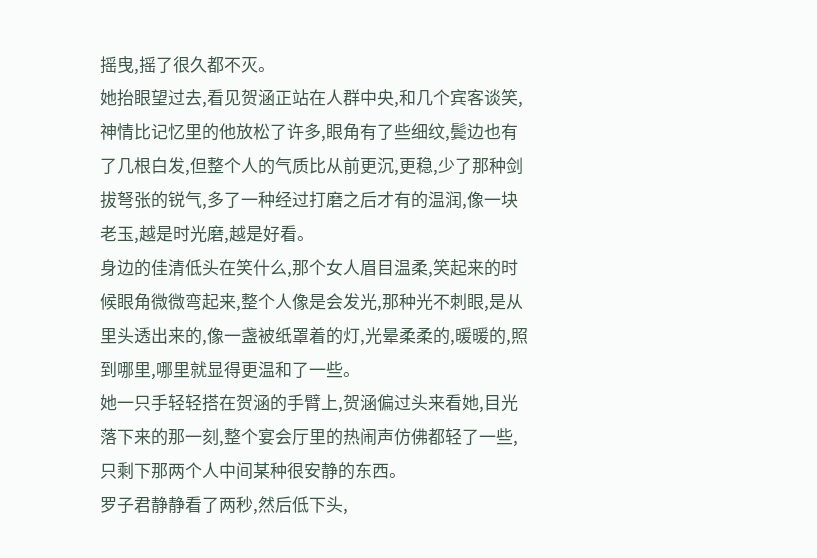摇曳,摇了很久都不灭。
她抬眼望过去,看见贺涵正站在人群中央,和几个宾客谈笑,神情比记忆里的他放松了许多,眼角有了些细纹,鬓边也有了几根白发,但整个人的气质比从前更沉,更稳,少了那种剑拔弩张的锐气,多了一种经过打磨之后才有的温润,像一块老玉,越是时光磨,越是好看。
身边的佳清低头在笑什么,那个女人眉目温柔,笑起来的时候眼角微微弯起来,整个人像是会发光,那种光不刺眼,是从里头透出来的,像一盏被纸罩着的灯,光晕柔柔的,暖暖的,照到哪里,哪里就显得更温和了一些。
她一只手轻轻搭在贺涵的手臂上,贺涵偏过头来看她,目光落下来的那一刻,整个宴会厅里的热闹声仿佛都轻了一些,只剩下那两个人中间某种很安静的东西。
罗子君静静看了两秒,然后低下头,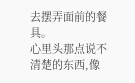去摆弄面前的餐具。
心里头那点说不清楚的东西,像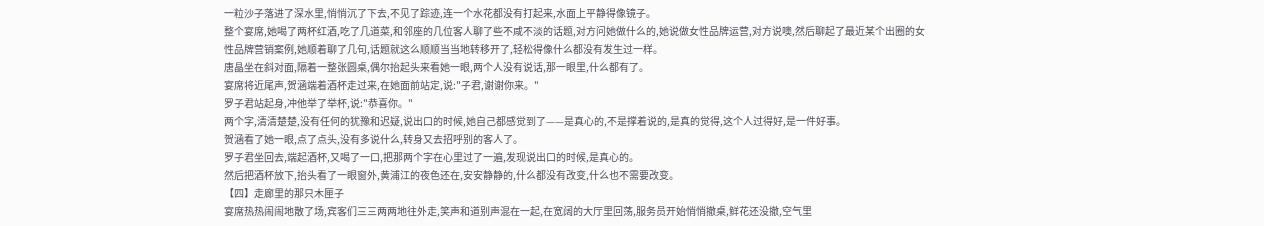一粒沙子落进了深水里,悄悄沉了下去,不见了踪迹,连一个水花都没有打起来,水面上平静得像镜子。
整个宴席,她喝了两杯红酒,吃了几道菜,和邻座的几位客人聊了些不咸不淡的话题,对方问她做什么的,她说做女性品牌运营,对方说噢,然后聊起了最近某个出圈的女性品牌营销案例,她顺着聊了几句,话题就这么顺顺当当地转移开了,轻松得像什么都没有发生过一样。
唐晶坐在斜对面,隔着一整张圆桌,偶尔抬起头来看她一眼,两个人没有说话,那一眼里,什么都有了。
宴席将近尾声,贺涵端着酒杯走过来,在她面前站定,说:"子君,谢谢你来。"
罗子君站起身,冲他举了举杯,说:"恭喜你。"
两个字,清清楚楚,没有任何的犹豫和迟疑,说出口的时候,她自己都感觉到了——是真心的,不是撑着说的,是真的觉得,这个人过得好,是一件好事。
贺涵看了她一眼,点了点头,没有多说什么,转身又去招呼别的客人了。
罗子君坐回去,端起酒杯,又喝了一口,把那两个字在心里过了一遍,发现说出口的时候,是真心的。
然后把酒杯放下,抬头看了一眼窗外,黄浦江的夜色还在,安安静静的,什么都没有改变,什么也不需要改变。
【四】走廊里的那只木匣子
宴席热热闹闹地散了场,宾客们三三两两地往外走,笑声和道别声混在一起,在宽阔的大厅里回荡,服务员开始悄悄撤桌,鲜花还没撤,空气里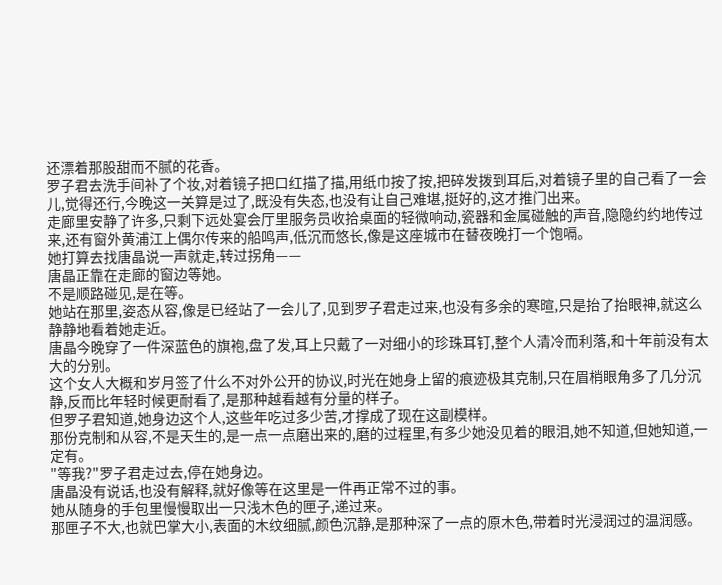还漂着那股甜而不腻的花香。
罗子君去洗手间补了个妆,对着镜子把口红描了描,用纸巾按了按,把碎发拨到耳后,对着镜子里的自己看了一会儿,觉得还行,今晚这一关算是过了,既没有失态,也没有让自己难堪,挺好的,这才推门出来。
走廊里安静了许多,只剩下远处宴会厅里服务员收拾桌面的轻微响动,瓷器和金属碰触的声音,隐隐约约地传过来,还有窗外黄浦江上偶尔传来的船鸣声,低沉而悠长,像是这座城市在替夜晚打一个饱嗝。
她打算去找唐晶说一声就走,转过拐角——
唐晶正靠在走廊的窗边等她。
不是顺路碰见,是在等。
她站在那里,姿态从容,像是已经站了一会儿了,见到罗子君走过来,也没有多余的寒暄,只是抬了抬眼神,就这么静静地看着她走近。
唐晶今晚穿了一件深蓝色的旗袍,盘了发,耳上只戴了一对细小的珍珠耳钉,整个人清冷而利落,和十年前没有太大的分别。
这个女人大概和岁月签了什么不对外公开的协议,时光在她身上留的痕迹极其克制,只在眉梢眼角多了几分沉静,反而比年轻时候更耐看了,是那种越看越有分量的样子。
但罗子君知道,她身边这个人,这些年吃过多少苦,才撑成了现在这副模样。
那份克制和从容,不是天生的,是一点一点磨出来的,磨的过程里,有多少她没见着的眼泪,她不知道,但她知道,一定有。
"等我?"罗子君走过去,停在她身边。
唐晶没有说话,也没有解释,就好像等在这里是一件再正常不过的事。
她从随身的手包里慢慢取出一只浅木色的匣子,递过来。
那匣子不大,也就巴掌大小,表面的木纹细腻,颜色沉静,是那种深了一点的原木色,带着时光浸润过的温润感。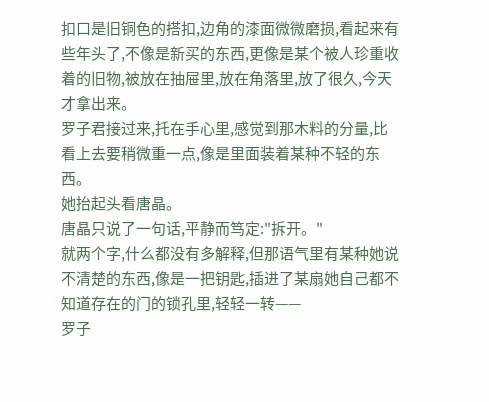扣口是旧铜色的搭扣,边角的漆面微微磨损,看起来有些年头了,不像是新买的东西,更像是某个被人珍重收着的旧物,被放在抽屉里,放在角落里,放了很久,今天才拿出来。
罗子君接过来,托在手心里,感觉到那木料的分量,比看上去要稍微重一点,像是里面装着某种不轻的东西。
她抬起头看唐晶。
唐晶只说了一句话,平静而笃定:"拆开。"
就两个字,什么都没有多解释,但那语气里有某种她说不清楚的东西,像是一把钥匙,插进了某扇她自己都不知道存在的门的锁孔里,轻轻一转——
罗子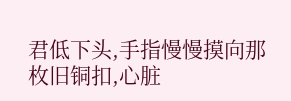君低下头,手指慢慢摸向那枚旧铜扣,心脏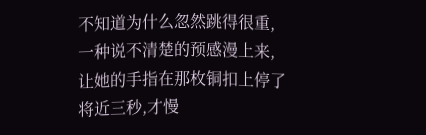不知道为什么忽然跳得很重,一种说不清楚的预感漫上来,让她的手指在那枚铜扣上停了将近三秒,才慢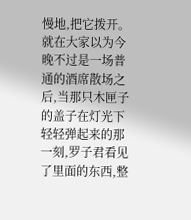慢地,把它拨开。
就在大家以为今晚不过是一场普通的酒席散场之后,当那只木匣子的盖子在灯光下轻轻弹起来的那一刻,罗子君看见了里面的东西,整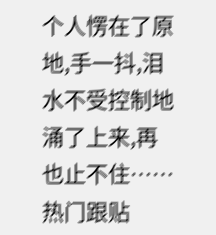个人愣在了原地,手一抖,泪水不受控制地涌了上来,再也止不住……
热门跟贴